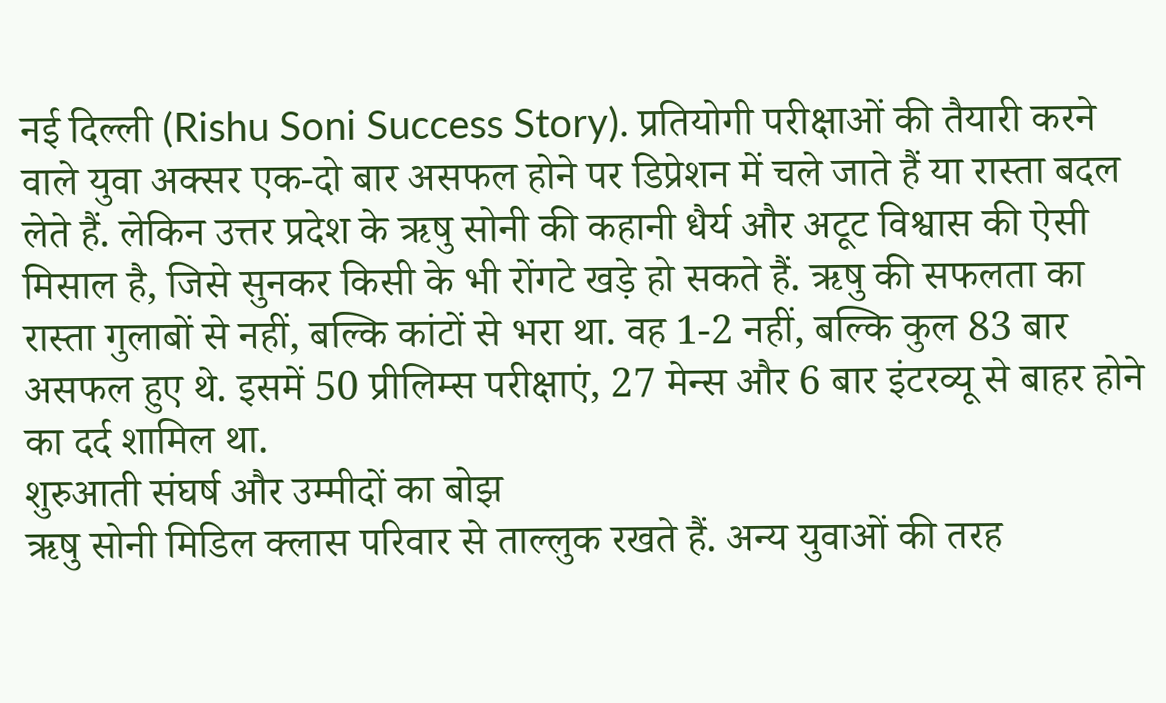नई दिल्ली (Rishu Soni Success Story). प्रतियोगी परीक्षाओं की तैयारी करने वाले युवा अक्सर एक-दो बार असफल होने पर डिप्रेशन में चले जाते हैं या रास्ता बदल लेते हैं. लेकिन उत्तर प्रदेश के ऋषु सोनी की कहानी धैर्य और अटूट विश्वास की ऐसी मिसाल है, जिसे सुनकर किसी के भी रोंगटे खड़े हो सकते हैं. ऋषु की सफलता का रास्ता गुलाबों से नहीं, बल्कि कांटों से भरा था. वह 1-2 नहीं, बल्कि कुल 83 बार असफल हुए थे. इसमें 50 प्रीलिम्स परीक्षाएं, 27 मेन्स और 6 बार इंटरव्यू से बाहर होने का दर्द शामिल था.
शुरुआती संघर्ष और उम्मीदों का बोझ
ऋषु सोनी मिडिल क्लास परिवार से ताल्लुक रखते हैं. अन्य युवाओं की तरह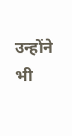उन्होंने भी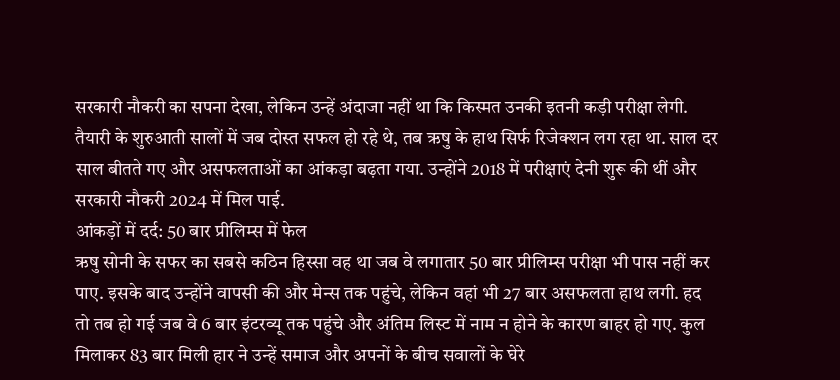सरकारी नौकरी का सपना देखा, लेकिन उन्हें अंदाजा नहीं था कि किस्मत उनकी इतनी कड़ी परीक्षा लेगी. तैयारी के शुरुआती सालों में जब दोस्त सफल हो रहे थे, तब ऋषु के हाथ सिर्फ रिजेक्शन लग रहा था. साल दर साल बीतते गए और असफलताओं का आंकड़ा बढ़ता गया. उन्होंने 2018 में परीक्षाएं देनी शुरू की थीं और सरकारी नौकरी 2024 में मिल पाई.
आंकड़ों में दर्द: 50 बार प्रीलिम्स में फेल
ऋषु सोनी के सफर का सबसे कठिन हिस्सा वह था जब वे लगातार 50 बार प्रीलिम्स परीक्षा भी पास नहीं कर पाए. इसके बाद उन्होंने वापसी की और मेन्स तक पहुंचे, लेकिन वहां भी 27 बार असफलता हाथ लगी. हद तो तब हो गई जब वे 6 बार इंटरव्यू तक पहुंचे और अंतिम लिस्ट में नाम न होने के कारण बाहर हो गए. कुल मिलाकर 83 बार मिली हार ने उन्हें समाज और अपनों के बीच सवालों के घेरे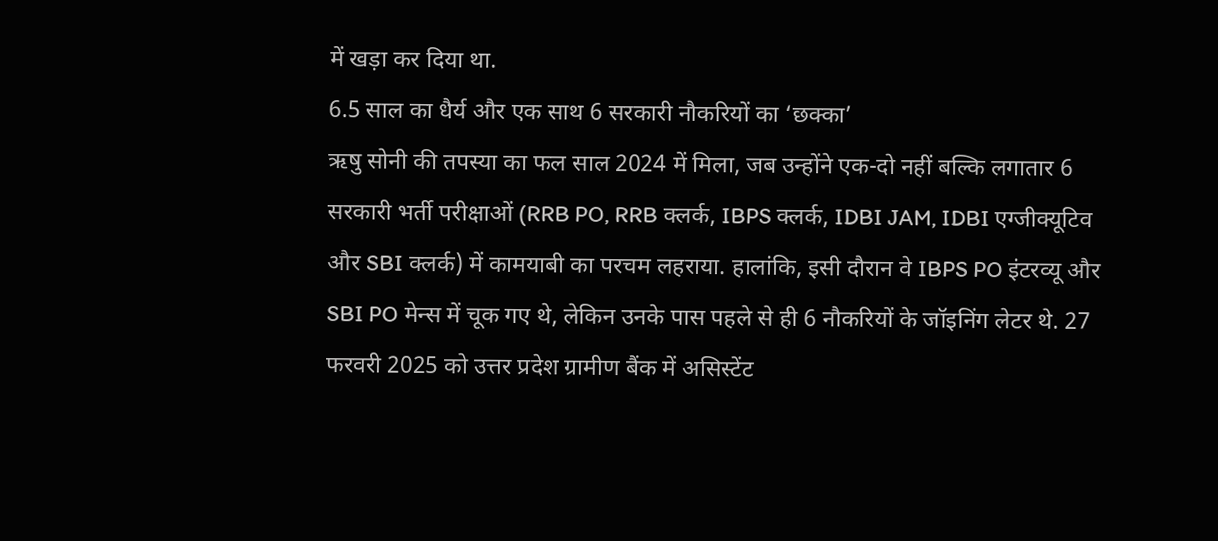में खड़ा कर दिया था.
6.5 साल का धैर्य और एक साथ 6 सरकारी नौकरियों का ‘छक्का’
ऋषु सोनी की तपस्या का फल साल 2024 में मिला, जब उन्होंने एक-दो नहीं बल्कि लगातार 6 सरकारी भर्ती परीक्षाओं (RRB PO, RRB क्लर्क, IBPS क्लर्क, IDBI JAM, IDBI एग्जीक्यूटिव और SBI क्लर्क) में कामयाबी का परचम लहराया. हालांकि, इसी दौरान वे IBPS PO इंटरव्यू और SBI PO मेन्स में चूक गए थे, लेकिन उनके पास पहले से ही 6 नौकरियों के जॉइनिंग लेटर थे. 27 फरवरी 2025 को उत्तर प्रदेश ग्रामीण बैंक में असिस्टेंट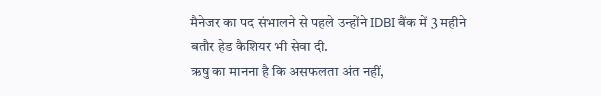मैनेजर का पद संभालने से पहले उन्होंने IDBI बैंक में 3 महीने बतौर हेड कैशियर भी सेवा दी.
ऋषु का मानना है कि असफलता अंत नहीं,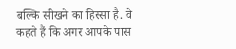बल्कि सीखने का हिस्सा है. वे कहते हैं कि अगर आपके पास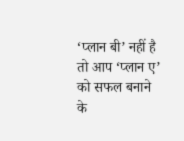‘प्लान बी’ नहीं है तो आप ‘प्लान ए’ को सफल बनाने के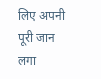लिए अपनी पूरी जान लगा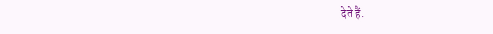देते हैं.